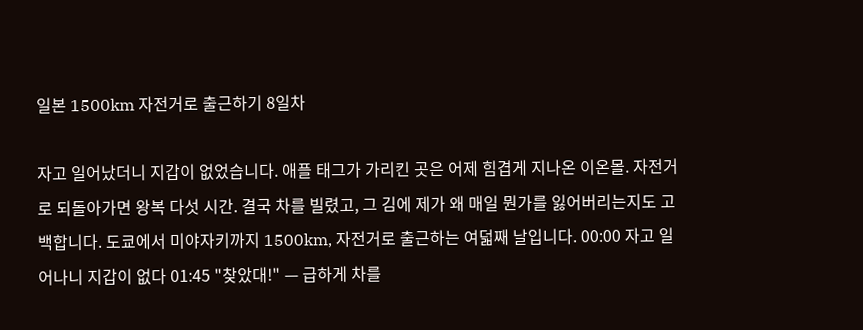일본 1500km 자전거로 출근하기 8일차

자고 일어났더니 지갑이 없었습니다. 애플 태그가 가리킨 곳은 어제 힘겹게 지나온 이온몰. 자전거로 되돌아가면 왕복 다섯 시간. 결국 차를 빌렸고, 그 김에 제가 왜 매일 뭔가를 잃어버리는지도 고백합니다. 도쿄에서 미야자키까지 1500km, 자전거로 출근하는 여덟째 날입니다. 00:00 자고 일어나니 지갑이 없다 01:45 "찾았대!" — 급하게 차를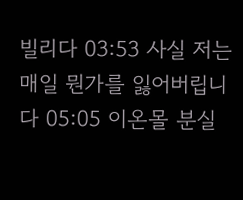빌리다 03:53 사실 저는 매일 뭔가를 잃어버립니다 05:05 이온몰 분실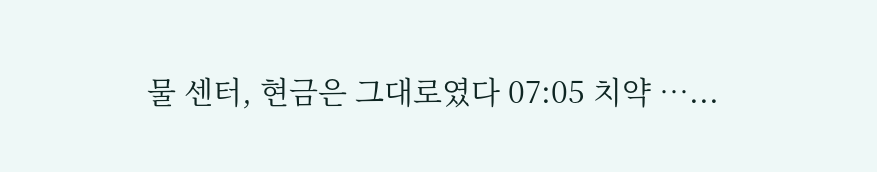물 센터, 현금은 그대로였다 07:05 치약 …...